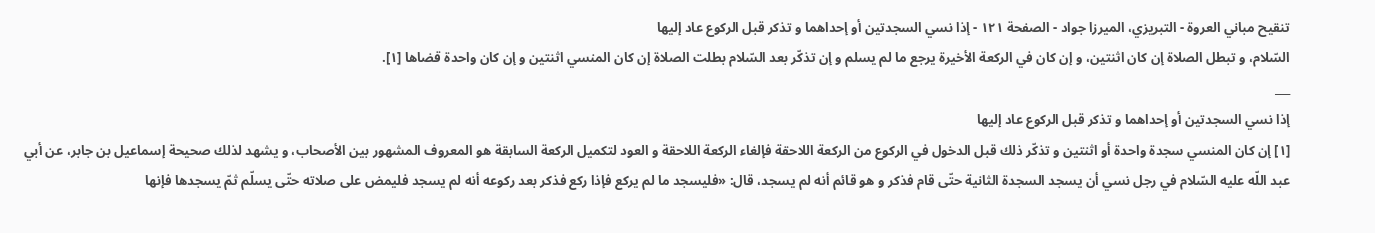تنقيح مباني العروة - التبريزي، الميرزا جواد - الصفحة ١٢١ - إذا نسي السجدتين أو إحداهما و تذكر قبل الركوع عاد إليها
السّلام، و تبطل الصلاة إن كان اثنتين، و إن كان في الركعة الأخيرة يرجع ما لم يسلم و إن تذكّر بعد السّلام بطلت الصلاة إن كان المنسي اثنتين و إن كان واحدة قضاها [١].
___
إذا نسي السجدتين أو إحداهما و تذكر قبل الركوع عاد إليها
[١] إن كان المنسي سجدة واحدة أو اثنتين و تذكّر ذلك قبل الدخول في الركوع من الركعة اللاحقة فإلغاء الركعة اللاحقة و العود لتكميل الركعة السابقة هو المعروف المشهور بين الأصحاب، و يشهد لذلك صحيحة إسماعيل بن جابر، عن أبي عبد اللّه عليه السّلام في رجل نسي أن يسجد السجدة الثانية حتّى قام فذكر و هو قائم أنه لم يسجد، قال: «فليسجد ما لم يركع فإذا ركع فذكر بعد ركوعه أنه لم يسجد فليمض على صلاته حتّى يسلّم ثمّ يسجدها فإنها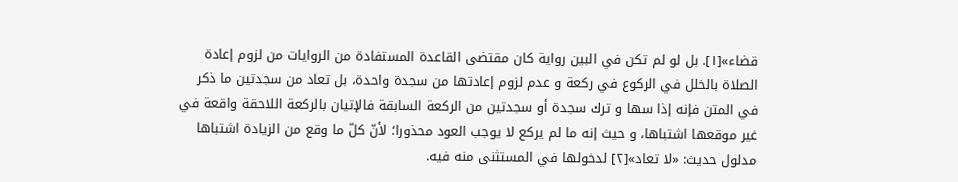قضاء»[١]. بل لو لم تكن في البين رواية كان مقتضى القاعدة المستفادة من الروايات من لزوم إعادة الصلاة بالخلل في الركوع في ركعة و عدم لزوم إعادتها من سجدة واحدة، بل تعاد من سجدتين ما ذكر في المتن فإنه إذا سها و ترك سجدة أو سجدتين من الركعة السابقة فالإتيان بالركعة اللاحقة واقعة في غير موقعها اشتباها، و حيث إنه ما لم يركع لا يوجب العود محذورا؛ لأنّ كلّ ما وقع من الزيادة اشتباها مدلول حديث: «لا تعاد»[٢] لدخولها في المستثنى منه فيه.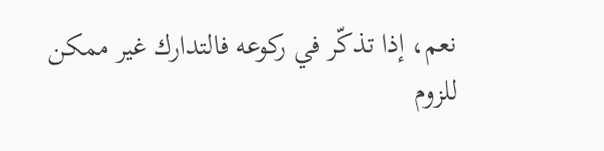نعم، إذا تذكّر في ركوعه فالتدارك غير ممكن للزوم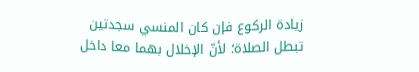زيادة الركوع فإن كان المنسي سجدتين تبطل الصلاة؛ لأنّ الإخلال بهما معا داخل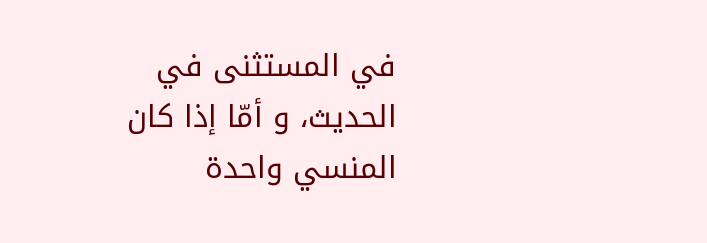في المستثنى في الحديث، و أمّا إذا كان المنسي واحدة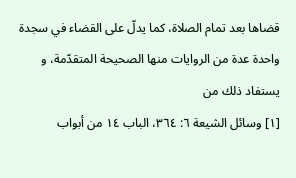قضاها بعد تمام الصلاة، كما يدلّ على القضاء في سجدة واحدة عدة من الروايات منها الصحيحة المتقدّمة، و يستفاد ذلك من
[١] وسائل الشيعة ٦: ٣٦٤، الباب ١٤ من أبواب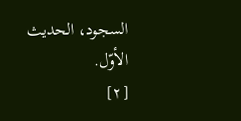السجود، الحديث الأوّل.
[٢]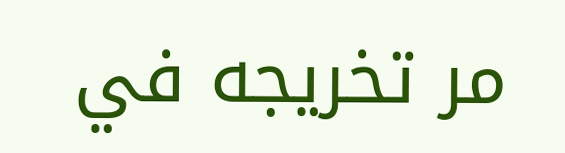مر تخريجه في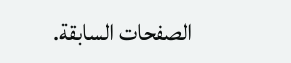الصفحات السابقة.